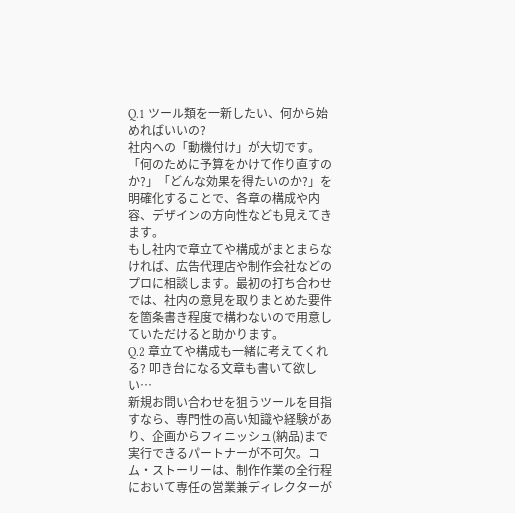Q.1 ツール類を一新したい、何から始めればいいの?
社内への「動機付け」が大切です。「何のために予算をかけて作り直すのか?」「どんな効果を得たいのか?」を明確化することで、各章の構成や内容、デザインの方向性なども見えてきます。
もし社内で章立てや構成がまとまらなければ、広告代理店や制作会社などのプロに相談します。最初の打ち合わせでは、社内の意見を取りまとめた要件を箇条書き程度で構わないので用意していただけると助かります。
Q.2 章立てや構成も一緒に考えてくれる? 叩き台になる文章も書いて欲しい…
新規お問い合わせを狙うツールを目指すなら、専門性の高い知識や経験があり、企画からフィニッシュ(納品)まで実行できるパートナーが不可欠。コム・ストーリーは、制作作業の全行程において専任の営業兼ディレクターが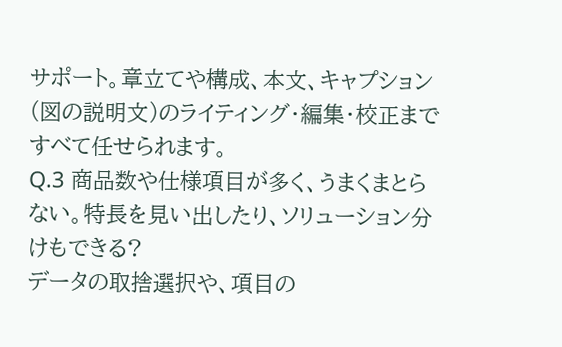サポート。章立てや構成、本文、キャプション(図の説明文)のライティング・編集・校正まですべて任せられます。
Q.3 商品数や仕様項目が多く、うまくまとらない。特長を見い出したり、ソリューション分けもできる?
データの取捨選択や、項目の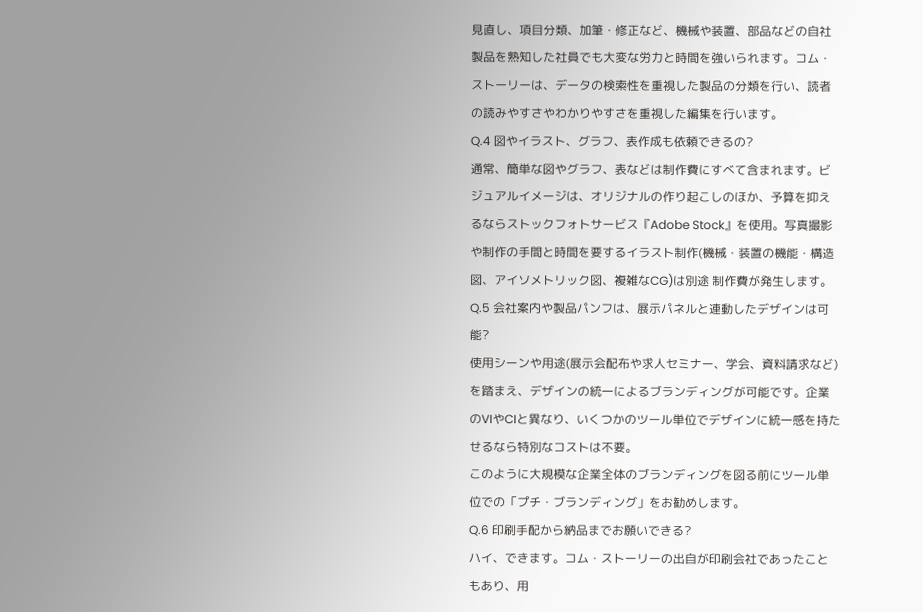見直し、項目分類、加筆・修正など、機械や装置、部品などの自社製品を熟知した社員でも大変な労力と時間を強いられます。コム・ストーリーは、データの検索性を重視した製品の分類を行い、読者の読みやすさやわかりやすさを重視した編集を行います。
Q.4 図やイラスト、グラフ、表作成も依頼できるの?
通常、簡単な図やグラフ、表などは制作費にすべて含まれます。ビジュアルイメージは、オリジナルの作り起こしのほか、予算を抑えるならストックフォトサービス『Adobe Stock』を使用。写真撮影や制作の手間と時間を要するイラスト制作(機械・装置の機能・構造図、アイソメトリック図、複雑なCG)は別途 制作費が発生します。
Q.5 会社案内や製品パンフは、展示パネルと連動したデザインは可能?
使用シーンや用途(展示会配布や求人セミナー、学会、資料請求など)を踏まえ、デザインの統一によるブランディングが可能です。企業のVIやCIと異なり、いくつかのツール単位でデザインに統一感を持たせるなら特別なコストは不要。
このように大規模な企業全体のブランディングを図る前にツール単位での「プチ・ブランディング」をお勧めします。
Q.6 印刷手配から納品までお願いできる?
ハイ、できます。コム・ストーリーの出自が印刷会社であったこともあり、用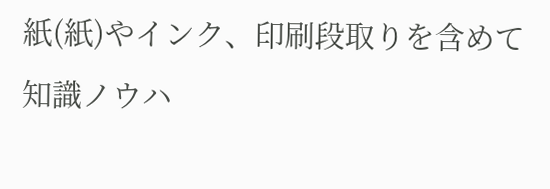紙(紙)やインク、印刷段取りを含めて知識ノウハ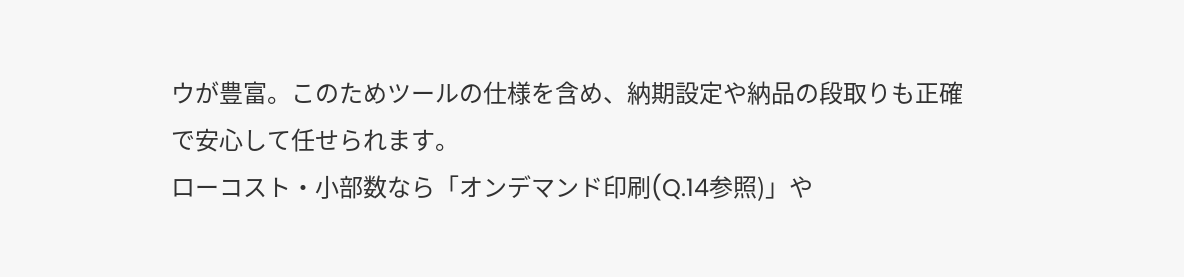ウが豊富。このためツールの仕様を含め、納期設定や納品の段取りも正確で安心して任せられます。
ローコスト・小部数なら「オンデマンド印刷(Q.14参照)」や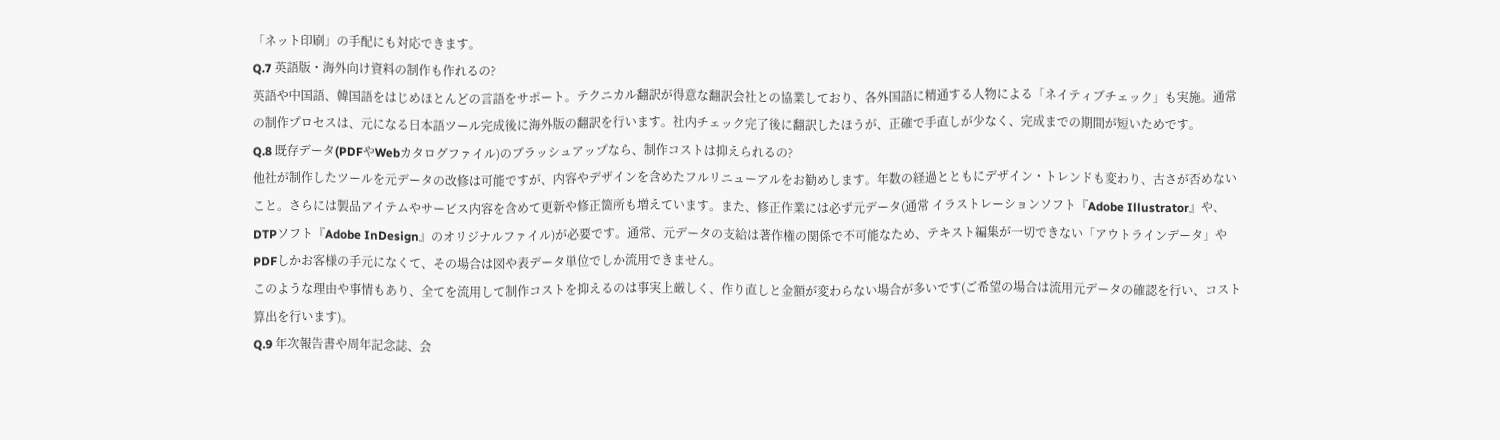「ネット印刷」の手配にも対応できます。
Q.7 英語版・海外向け資料の制作も作れるの?
英語や中国語、韓国語をはじめほとんどの言語をサポート。テクニカル翻訳が得意な翻訳会社との協業しており、各外国語に精通する人物による「ネイティブチェック」も実施。通常の制作プロセスは、元になる日本語ツール完成後に海外版の翻訳を行います。社内チェック完了後に翻訳したほうが、正確で手直しが少なく、完成までの期間が短いためです。
Q.8 既存データ(PDFやWebカタログファイル)のブラッシュアップなら、制作コストは抑えられるの?
他社が制作したツールを元データの改修は可能ですが、内容やデザインを含めたフルリニューアルをお勧めします。年数の経過とともにデザイン・トレンドも変わり、古さが否めないこと。さらには製品アイテムやサービス内容を含めて更新や修正箇所も増えています。また、修正作業には必ず元データ(通常 イラストレーションソフト『Adobe Illustrator』や、DTPソフト『Adobe InDesign』のオリジナルファイル)が必要です。通常、元データの支給は著作権の関係で不可能なため、テキスト編集が一切できない「アウトラインデータ」やPDFしかお客様の手元になくて、その場合は図や表データ単位でしか流用できません。
このような理由や事情もあり、全てを流用して制作コストを抑えるのは事実上厳しく、作り直しと金額が変わらない場合が多いです(ご希望の場合は流用元データの確認を行い、コスト算出を行います)。
Q.9 年次報告書や周年記念誌、会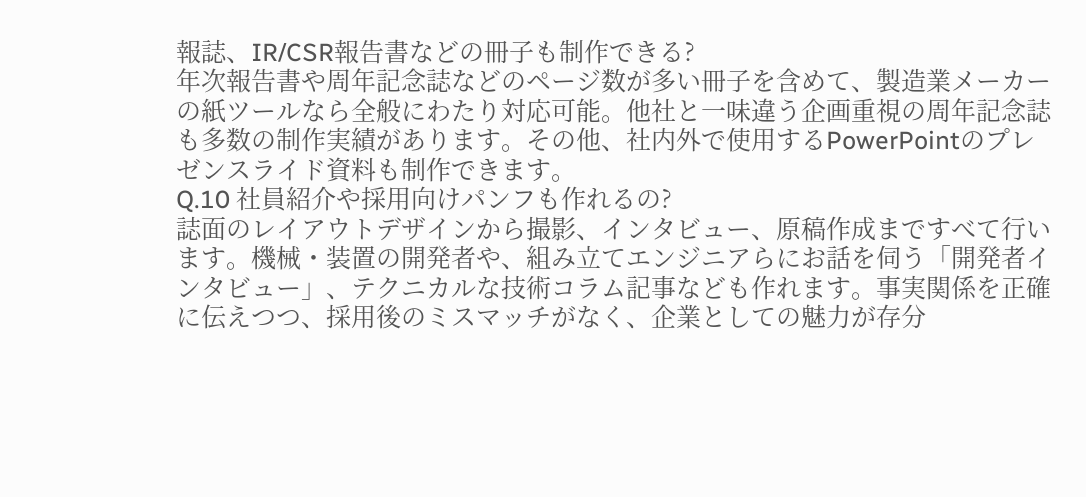報誌、IR/CSR報告書などの冊子も制作できる?
年次報告書や周年記念誌などのページ数が多い冊子を含めて、製造業メーカーの紙ツールなら全般にわたり対応可能。他社と一味違う企画重視の周年記念誌も多数の制作実績があります。その他、社内外で使用するPowerPointのプレゼンスライド資料も制作できます。
Q.10 社員紹介や採用向けパンフも作れるの?
誌面のレイアウトデザインから撮影、インタビュー、原稿作成まですべて行います。機械・装置の開発者や、組み立てエンジニアらにお話を伺う「開発者インタビュー」、テクニカルな技術コラム記事なども作れます。事実関係を正確に伝えつつ、採用後のミスマッチがなく、企業としての魅力が存分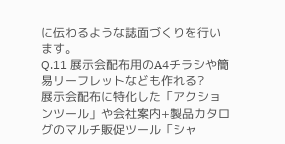に伝わるような誌面づくりを行います。
Q.11 展示会配布用のA4チラシや簡易リーフレットなども作れる?
展示会配布に特化した「アクションツール」や会社案内+製品カタログのマルチ販促ツール「シャ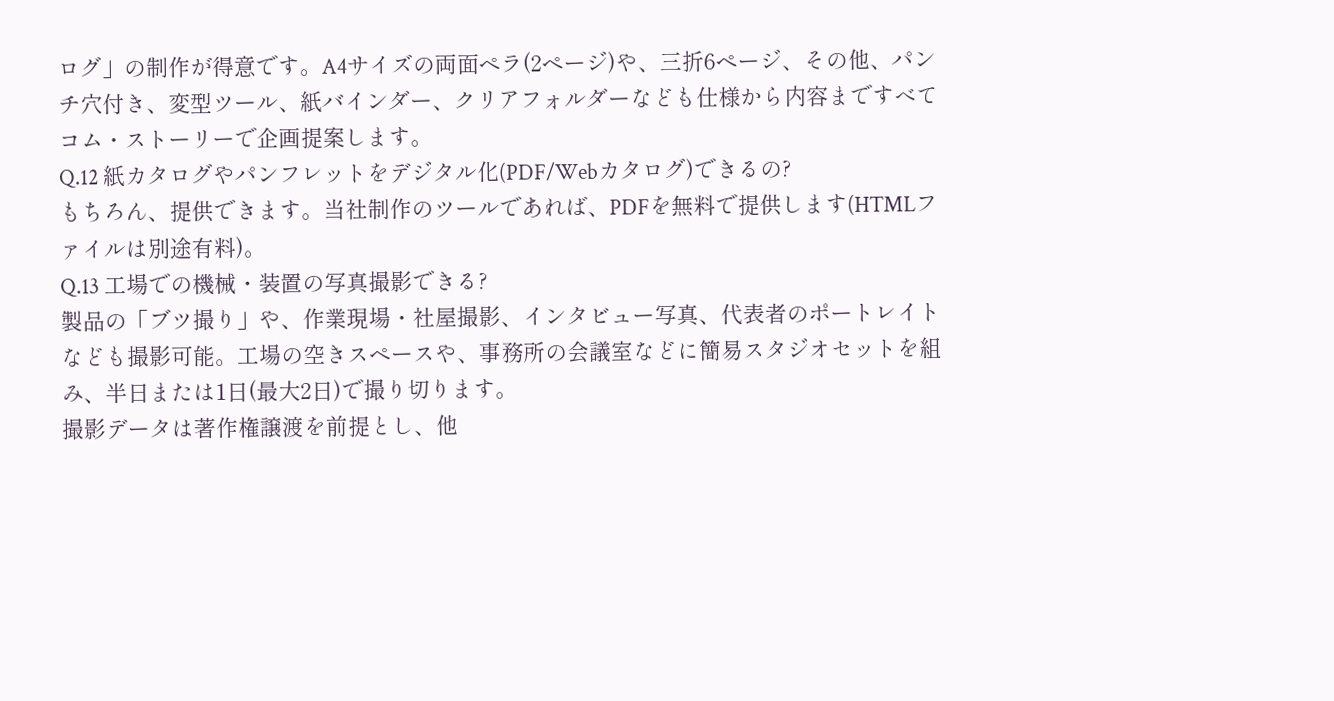ログ」の制作が得意です。A4サイズの両面ペラ(2ページ)や、三折6ページ、その他、パンチ穴付き、変型ツール、紙バインダー、クリアフォルダーなども仕様から内容まですべてコム・ストーリーで企画提案します。
Q.12 紙カタログやパンフレットをデジタル化(PDF/Webカタログ)できるの?
もちろん、提供できます。当社制作のツールであれば、PDFを無料で提供します(HTMLファイルは別途有料)。
Q.13 工場での機械・装置の写真撮影できる?
製品の「ブツ撮り」や、作業現場・社屋撮影、インタビュー写真、代表者のポートレイトなども撮影可能。工場の空きスペースや、事務所の会議室などに簡易スタジオセットを組み、半日または1日(最大2日)で撮り切ります。
撮影データは著作権譲渡を前提とし、他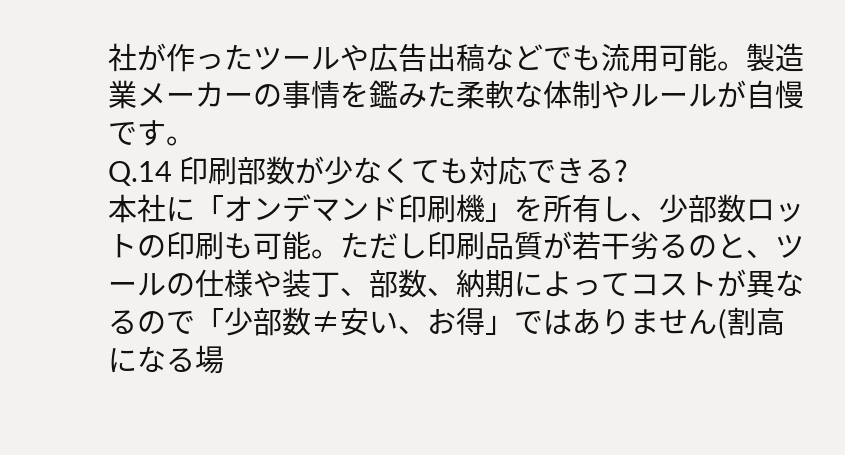社が作ったツールや広告出稿などでも流用可能。製造業メーカーの事情を鑑みた柔軟な体制やルールが自慢です。
Q.14 印刷部数が少なくても対応できる?
本社に「オンデマンド印刷機」を所有し、少部数ロットの印刷も可能。ただし印刷品質が若干劣るのと、ツールの仕様や装丁、部数、納期によってコストが異なるので「少部数≠安い、お得」ではありません(割高になる場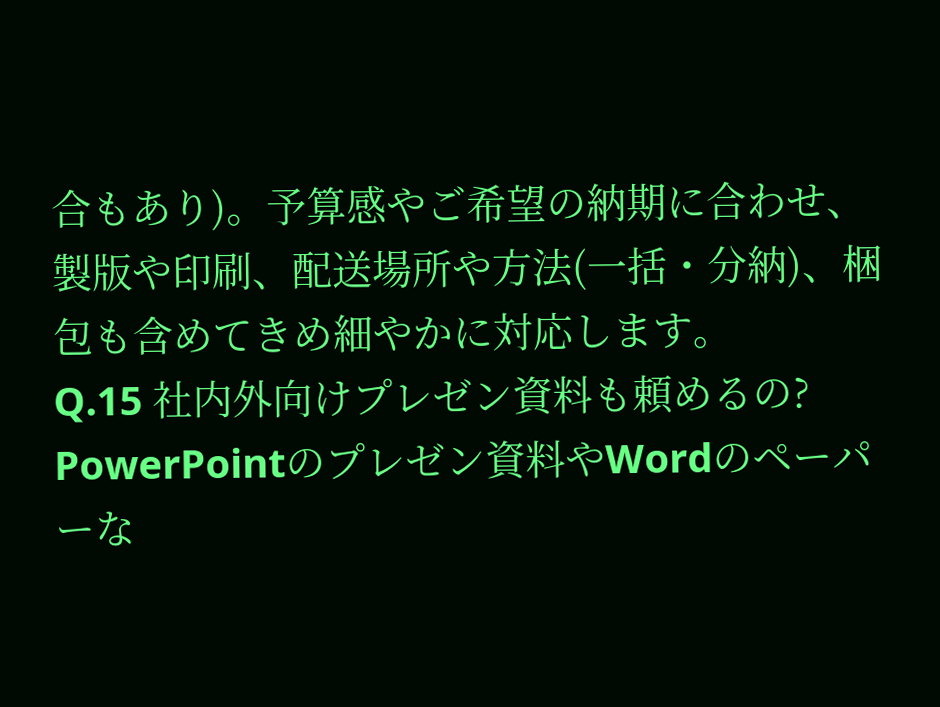合もあり)。予算感やご希望の納期に合わせ、製版や印刷、配送場所や方法(一括・分納)、梱包も含めてきめ細やかに対応します。
Q.15 社内外向けプレゼン資料も頼めるの?
PowerPointのプレゼン資料やWordのペーパーな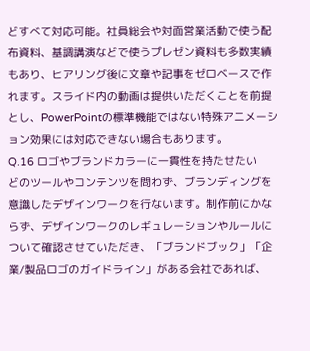どすべて対応可能。社員総会や対面営業活動で使う配布資料、基調講演などで使うプレゼン資料も多数実績もあり、ヒアリング後に文章や記事をゼロベースで作れます。スライド内の動画は提供いただくことを前提とし、PowerPointの標準機能ではない特殊アニメーション効果には対応できない場合もあります。
Q.16 ロゴやブランドカラーに一貫性を持たせたい
どのツールやコンテンツを問わず、ブランディングを意識したデザインワークを行ないます。制作前にかならず、デザインワークのレギュレーションやルールについて確認させていただき、「ブランドブック」「企業/製品ロゴのガイドライン」がある会社であれば、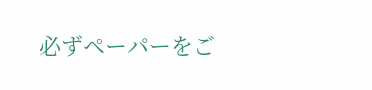必ずペーパーをご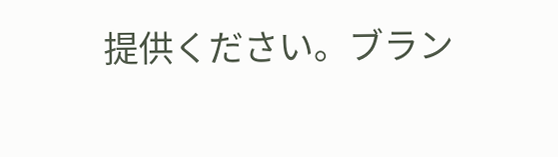提供ください。ブラン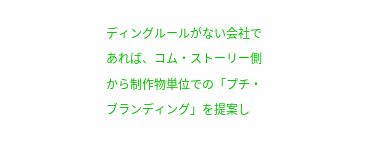ディングルールがない会社であれば、コム・ストーリー側から制作物単位での「プチ・ブランディング」を提案し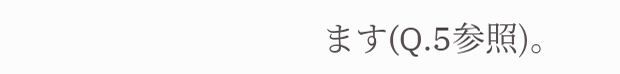ます(Q.5参照)。